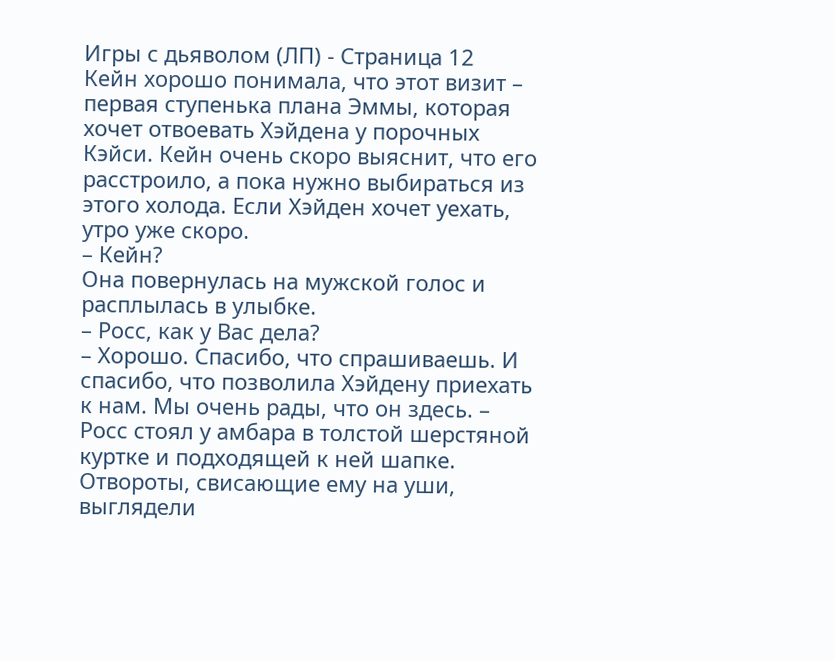Игры с дьяволом (ЛП) - Страница 12
Кейн хорошо понимала, что этот визит – первая ступенька плана Эммы, которая хочет отвоевать Хэйдена у порочных Кэйси. Кейн очень скоро выяснит, что его расстроило, а пока нужно выбираться из этого холода. Если Хэйден хочет уехать, утро уже скоро.
– Кейн?
Она повернулась на мужской голос и расплылась в улыбке.
– Росс, как у Вас дела?
– Хорошо. Спасибо, что спрашиваешь. И спасибо, что позволила Хэйдену приехать к нам. Мы очень рады, что он здесь. – Росс стоял у амбара в толстой шерстяной куртке и подходящей к ней шапке.
Отвороты, свисающие ему на уши, выглядели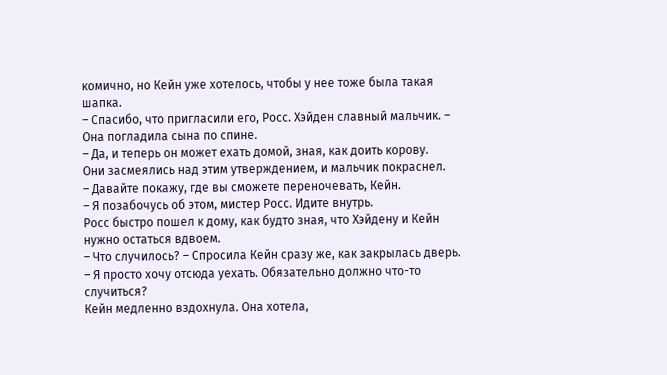комично, но Кейн уже хотелось, чтобы у нее тоже была такая шапка.
– Спасибо, что пригласили его, Росс. Хэйден славный мальчик. – Она погладила сына по спине.
– Да, и теперь он может ехать домой, зная, как доить корову.
Они засмеялись над этим утверждением, и мальчик покраснел.
– Давайте покажу, где вы сможете переночевать, Кейн.
– Я позабочусь об этом, мистер Росс. Идите внутрь.
Росс быстро пошел к дому, как будто зная, что Хэйдену и Кейн нужно остаться вдвоем.
– Что случилось? – Спросила Кейн сразу же, как закрылась дверь.
– Я просто хочу отсюда уехать. Обязательно должно что-то случиться?
Кейн медленно вздохнула. Она хотела,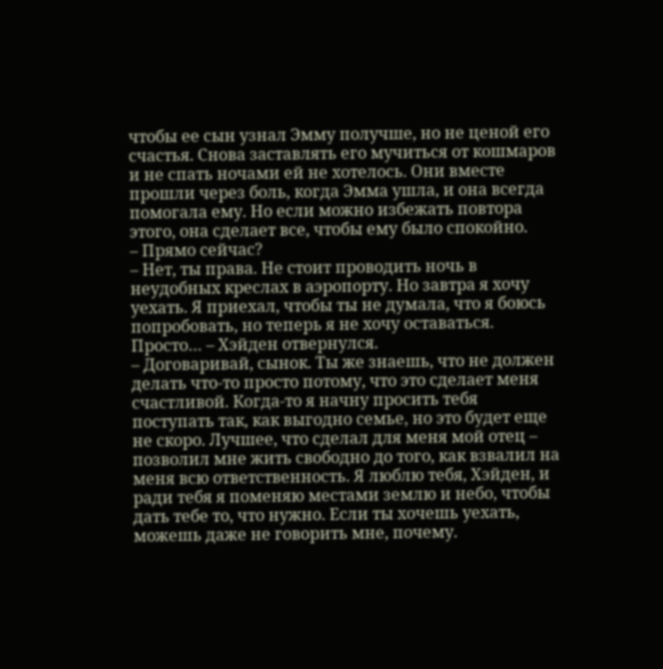чтобы ее сын узнал Эмму получше, но не ценой его счастья. Снова заставлять его мучиться от кошмаров и не спать ночами ей не хотелось. Они вместе прошли через боль, когда Эмма ушла, и она всегда помогала ему. Но если можно избежать повтора этого, она сделает все, чтобы ему было спокойно.
– Прямо сейчас?
– Нет, ты права. Не стоит проводить ночь в неудобных креслах в аэропорту. Но завтра я хочу уехать. Я приехал, чтобы ты не думала, что я боюсь попробовать, но теперь я не хочу оставаться. Просто… – Хэйден отвернулся.
– Договаривай, сынок. Ты же знаешь, что не должен делать что-то просто потому, что это сделает меня счастливой. Когда-то я начну просить тебя поступать так, как выгодно семье, но это будет еще не скоро. Лучшее, что сделал для меня мой отец – позволил мне жить свободно до того, как взвалил на меня всю ответственность. Я люблю тебя, Хэйден, и ради тебя я поменяю местами землю и небо, чтобы дать тебе то, что нужно. Если ты хочешь уехать, можешь даже не говорить мне, почему.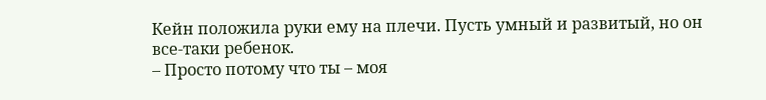Кейн положила руки ему на плечи. Пусть умный и развитый, но он все-таки ребенок.
– Просто потому что ты – моя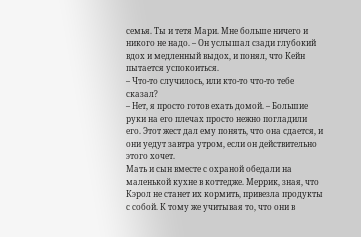семья. Ты и тетя Мари. Мне больше ничего и никого не надо. – Он услышал сзади глубокий вдох и медленный выдох, и понял, что Кейн пытается успокоиться.
– Что-то случилось, или кто-то что-то тебе сказал?
– Нет, я просто готов ехать домой. – Большие руки на его плечах просто нежно погладили его. Этот жест дал ему понять, что она сдается, и они уедут завтра утром, если он действительно этого хочет.
Мать и сын вместе с охраной обедали на маленькой кухне в коттедже. Меррик, зная, что Кэрол не станет их кормить, привезла продукты с собой. К тому же учитывая то, что они в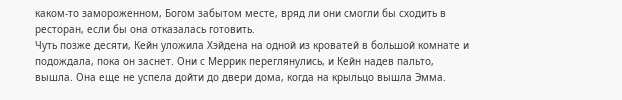каком-то замороженном, Богом забытом месте, вряд ли они смогли бы сходить в ресторан, если бы она отказалась готовить.
Чуть позже десяти, Кейн уложила Хэйдена на одной из кроватей в большой комнате и подождала, пока он заснет. Они с Меррик переглянулись, и Кейн надев пальто, вышла. Она еще не успела дойти до двери дома, когда на крыльцо вышла Эмма.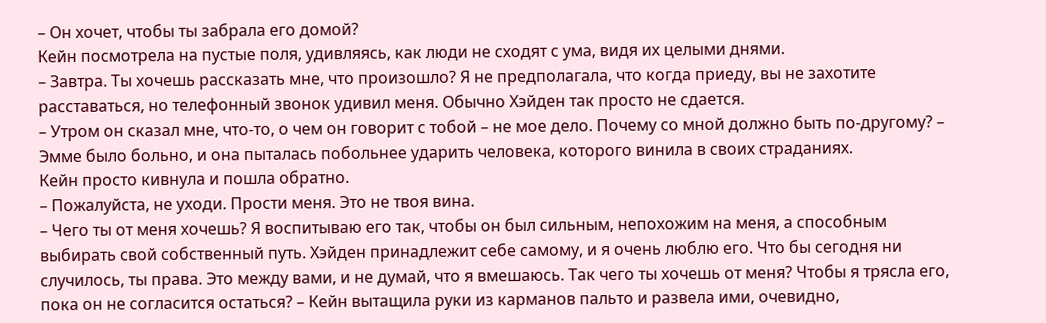– Он хочет, чтобы ты забрала его домой?
Кейн посмотрела на пустые поля, удивляясь, как люди не сходят с ума, видя их целыми днями.
– Завтра. Ты хочешь рассказать мне, что произошло? Я не предполагала, что когда приеду, вы не захотите расставаться, но телефонный звонок удивил меня. Обычно Хэйден так просто не сдается.
– Утром он сказал мне, что-то, о чем он говорит с тобой – не мое дело. Почему со мной должно быть по-другому? – Эмме было больно, и она пыталась побольнее ударить человека, которого винила в своих страданиях.
Кейн просто кивнула и пошла обратно.
– Пожалуйста, не уходи. Прости меня. Это не твоя вина.
– Чего ты от меня хочешь? Я воспитываю его так, чтобы он был сильным, непохожим на меня, а способным выбирать свой собственный путь. Хэйден принадлежит себе самому, и я очень люблю его. Что бы сегодня ни случилось, ты права. Это между вами, и не думай, что я вмешаюсь. Так чего ты хочешь от меня? Чтобы я трясла его, пока он не согласится остаться? – Кейн вытащила руки из карманов пальто и развела ими, очевидно,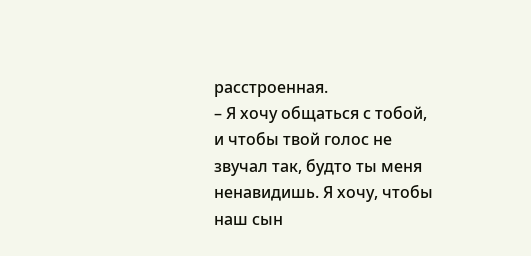расстроенная.
– Я хочу общаться с тобой, и чтобы твой голос не звучал так, будто ты меня ненавидишь. Я хочу, чтобы наш сын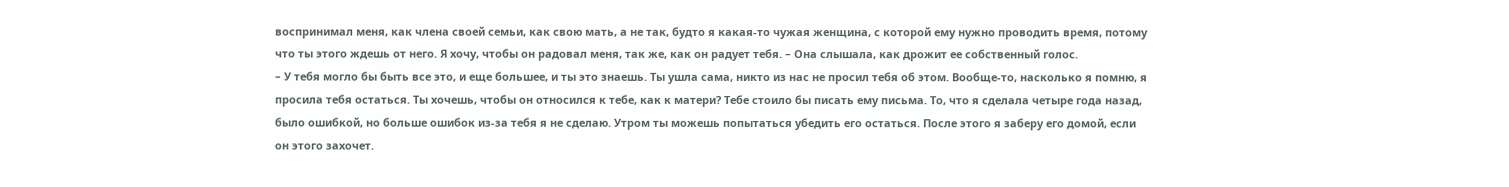воспринимал меня, как члена своей семьи, как свою мать, а не так, будто я какая-то чужая женщина, с которой ему нужно проводить время, потому что ты этого ждешь от него. Я хочу, чтобы он радовал меня, так же, как он радует тебя. – Она слышала, как дрожит ее собственный голос.
– У тебя могло бы быть все это, и еще большее, и ты это знаешь. Ты ушла сама, никто из нас не просил тебя об этом. Вообще-то, насколько я помню, я просила тебя остаться. Ты хочешь, чтобы он относился к тебе, как к матери? Тебе стоило бы писать ему письма. То, что я сделала четыре года назад, было ошибкой, но больше ошибок из-за тебя я не сделаю. Утром ты можешь попытаться убедить его остаться. После этого я заберу его домой, если он этого захочет.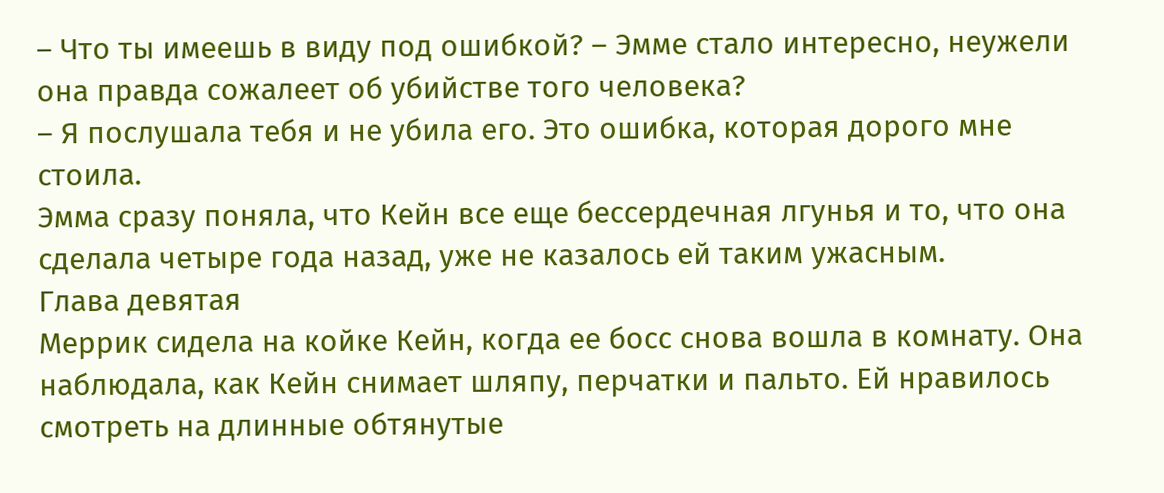– Что ты имеешь в виду под ошибкой? – Эмме стало интересно, неужели она правда сожалеет об убийстве того человека?
– Я послушала тебя и не убила его. Это ошибка, которая дорого мне стоила.
Эмма сразу поняла, что Кейн все еще бессердечная лгунья и то, что она сделала четыре года назад, уже не казалось ей таким ужасным.
Глава девятая
Меррик сидела на койке Кейн, когда ее босс снова вошла в комнату. Она наблюдала, как Кейн снимает шляпу, перчатки и пальто. Ей нравилось смотреть на длинные обтянутые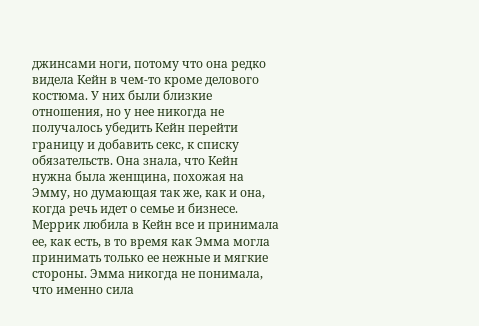джинсами ноги, потому что она редко видела Кейн в чем-то кроме делового костюма. У них были близкие отношения, но у нее никогда не получалось убедить Кейн перейти границу и добавить секс, к списку обязательств. Она знала, что Кейн нужна была женщина, похожая на Эмму, но думающая так же, как и она, когда речь идет о семье и бизнесе. Меррик любила в Кейн все и принимала ее, как есть, в то время как Эмма могла принимать только ее нежные и мягкие стороны. Эмма никогда не понимала, что именно сила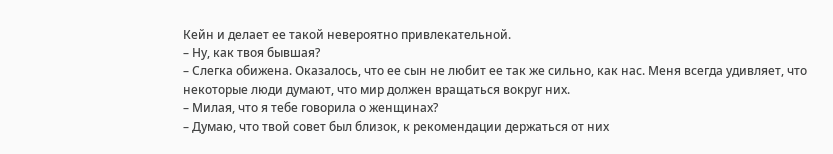Кейн и делает ее такой невероятно привлекательной.
– Ну, как твоя бывшая?
– Слегка обижена. Оказалось, что ее сын не любит ее так же сильно, как нас. Меня всегда удивляет, что некоторые люди думают, что мир должен вращаться вокруг них.
– Милая, что я тебе говорила о женщинах?
– Думаю, что твой совет был близок, к рекомендации держаться от них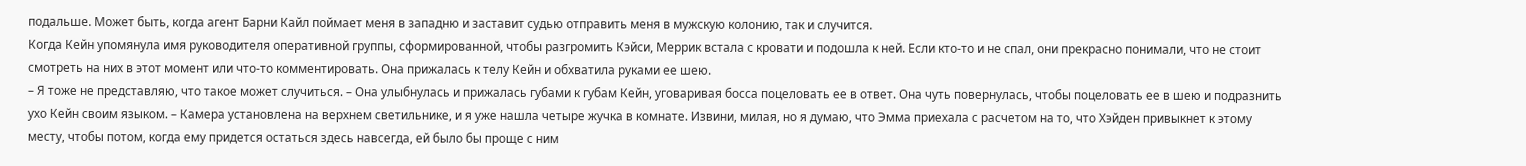подальше. Может быть, когда агент Барни Кайл поймает меня в западню и заставит судью отправить меня в мужскую колонию, так и случится.
Когда Кейн упомянула имя руководителя оперативной группы, сформированной, чтобы разгромить Кэйси, Меррик встала с кровати и подошла к ней. Если кто-то и не спал, они прекрасно понимали, что не стоит смотреть на них в этот момент или что-то комментировать. Она прижалась к телу Кейн и обхватила руками ее шею.
– Я тоже не представляю, что такое может случиться. – Она улыбнулась и прижалась губами к губам Кейн, уговаривая босса поцеловать ее в ответ. Она чуть повернулась, чтобы поцеловать ее в шею и подразнить ухо Кейн своим языком. – Камера установлена на верхнем светильнике, и я уже нашла четыре жучка в комнате. Извини, милая, но я думаю, что Эмма приехала с расчетом на то, что Хэйден привыкнет к этому месту, чтобы потом, когда ему придется остаться здесь навсегда, ей было бы проще с ним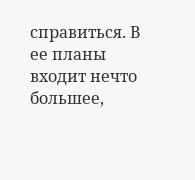справиться. В ее планы входит нечто большее,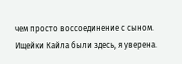чем просто воссоединение с сыном. Ищейки Кайла были здесь, я уверена.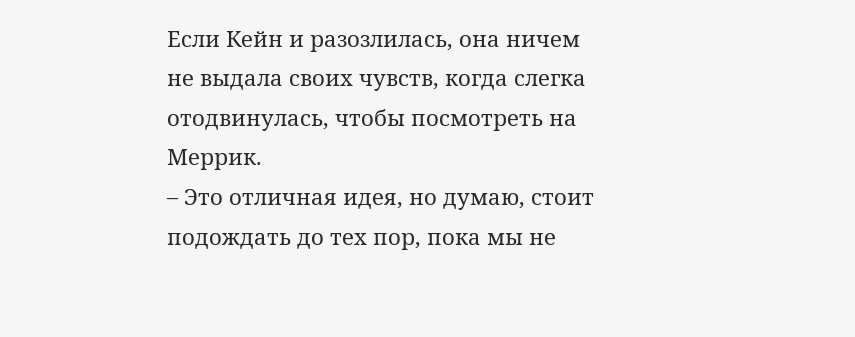Если Кейн и разозлилась, она ничем не выдала своих чувств, когда слегка отодвинулась, чтобы посмотреть на Меррик.
– Это отличная идея, но думаю, стоит подождать до тех пор, пока мы не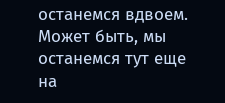останемся вдвоем. Может быть, мы останемся тут еще на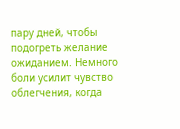пару дней, чтобы подогреть желание ожиданием. Немного боли усилит чувство облегчения, когда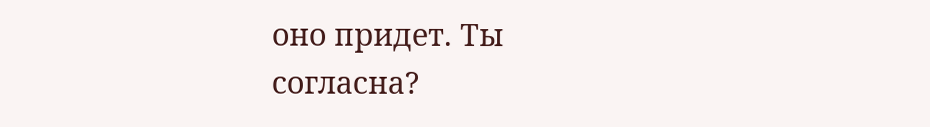оно придет. Ты согласна?